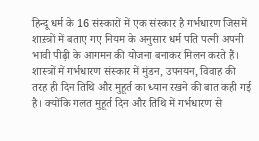हिन्दू धर्म के 16 संस्कारों में एक संस्कार है गर्भधारण जिसमें शास़्त्रों में बताए गए नियम के अनुसार धर्म पति पत्नी अपनी भावी पीढ़ी के आगमन की योजना बनाकर मिलन करते हैं। शास्त्रों में गर्भधारण संस्कार में मुंडन, उपनयन, विवाह की तरह ही दिन तिथि और मुहूर्त का ध्यान रखने की बात कही गई है। क्योंकि गलत मुहूर्त दिन और तिथि में गर्भधारण से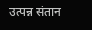उत्पन्न संतान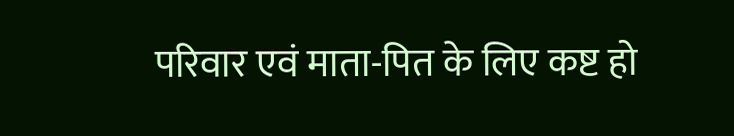परिवार एवं माता-पित के लिए कष्ट हो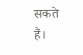सकते हैं।